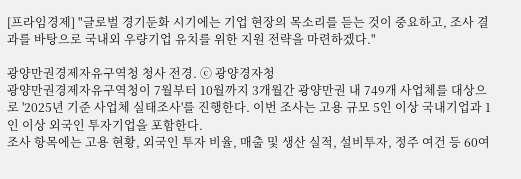[프라임경제] "글로벌 경기둔화 시기에는 기업 현장의 목소리를 듣는 것이 중요하고, 조사 결과를 바탕으로 국내외 우량기업 유치를 위한 지원 전략을 마련하겠다."

광양만권경제자유구역청 청사 전경. ⓒ 광양경자청
광양만권경제자유구역청이 7월부터 10월까지 3개월간 광양만권 내 749개 사업체를 대상으로 '2025년 기준 사업체 실태조사'를 진행한다. 이번 조사는 고용 규모 5인 이상 국내기업과 1인 이상 외국인 투자기업을 포함한다.
조사 항목에는 고용 현황, 외국인 투자 비율, 매출 및 생산 실적, 설비투자, 정주 여건 등 60여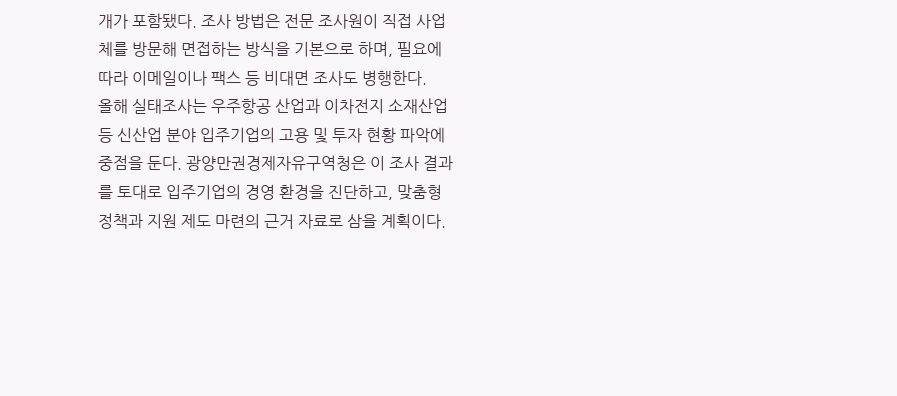개가 포함됐다. 조사 방법은 전문 조사원이 직접 사업체를 방문해 면접하는 방식을 기본으로 하며, 필요에 따라 이메일이나 팩스 등 비대면 조사도 병행한다.
올해 실태조사는 우주항공 산업과 이차전지 소재산업 등 신산업 분야 입주기업의 고용 및 투자 현황 파악에 중점을 둔다. 광양만권경제자유구역청은 이 조사 결과를 토대로 입주기업의 경영 환경을 진단하고, 맞춤형 정책과 지원 제도 마련의 근거 자료로 삼을 계획이다.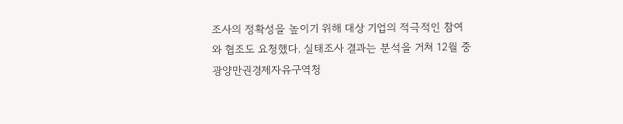조사의 정확성을 높이기 위해 대상 기업의 적극적인 참여와 협조도 요청했다. 실태조사 결과는 분석을 거쳐 12월 중 광양만권경제자유구역청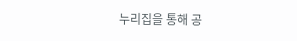누리집을 통해 공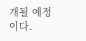개될 예정이다.